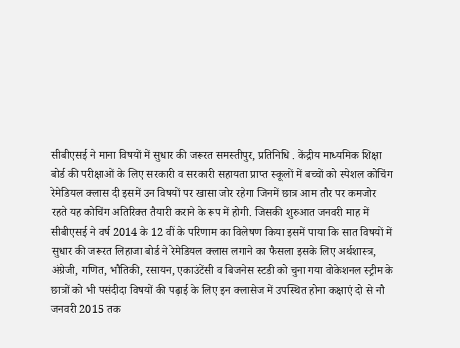सीबीएसई ने माना विषयों में सुधार की जरूरत समस्तीपुर, प्रतिनिधि . केंद्रीय माध्यमिक शिक्षा बोर्ड की परीक्षाओं के लिए सरकारी व सरकारी सहायता प्राप्त स्कूलों में बच्चों को स्पेशल कोचिंग रेमेडियल क्लास दी इसमें उन विषयों पर खासा जोर रहेगा जिनमें छात्र आम तौर पर कमजोर रहते यह कोचिंग अतिरिक्त तैयारी कराने के रूप में होगी. जिसकी शुरुआत जनवरी माह में सीबीएसई ने वर्ष 2014 के 12 वीं के परिणाम का विलेषण किया इसमें पाया कि सात विषयों में सुधार की जरूरत लिहाजा बोर्ड ने रेमेडियल क्लास लगाने का फैसला इसके लिए अर्थशास्त्र, अंग्रेजी, गणित, भौतिकी, रसायन, एकाउंटेंसी व बिजनेस स्टडी को चुना गया वोकेशनल स्ट्रीम के छात्रों को भी पसंदीदा विषयों की पढ़ाई के लिए इन क्लासेज में उपस्थित होना कक्षाएं दो से नौ जनवरी 2015 तक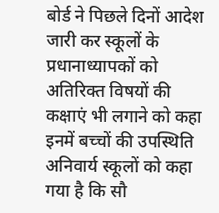बोर्ड ने पिछले दिनों आदेश जारी कर स्कूलों के प्रधानाध्यापकों को अतिरिक्त विषयों की कक्षाएं भी लगाने को कहा इनमें बच्चों की उपस्थिति अनिवार्य स्कूलों को कहा गया है कि सौ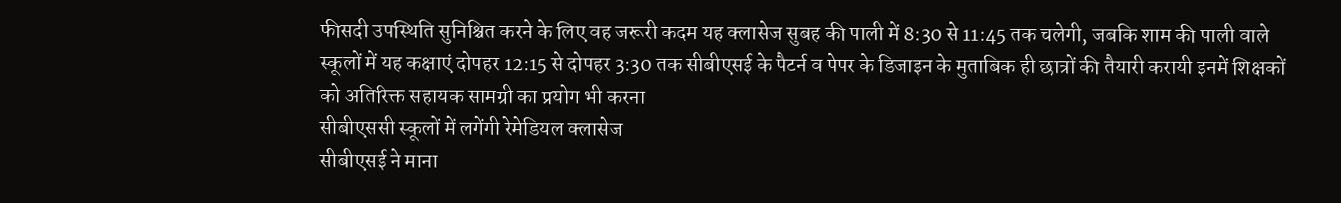फीसदी उपस्थिति सुनिश्चित करने के लिए वह जरूरी कदम यह क्लासेज सुबह की पाली में 8:30 से 11:45 तक चलेगी, जबकि शाम की पाली वाले स्कूलों में यह कक्षाएं दोपहर 12:15 से दोपहर 3:30 तक सीबीएसई के पैटर्न व पेपर के डिजाइन के मुताबिक ही छात्रों की तैयारी करायी इनमें शिक्षकों को अतिरिक्त सहायक सामग्री का प्रयोग भी करना
सीबीएससी स्कूलों में लगेंगी रेमेडियल क्लासेज
सीबीएसई ने माना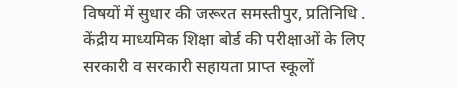विषयों में सुधार की जरूरत समस्तीपुर, प्रतिनिधि . केंद्रीय माध्यमिक शिक्षा बोर्ड की परीक्षाओं के लिए सरकारी व सरकारी सहायता प्राप्त स्कूलों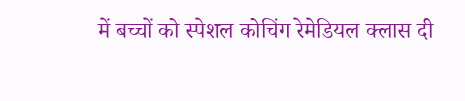में बच्चों को स्पेशल कोचिंग रेमेडियल क्लास दी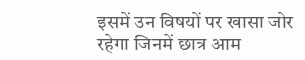इसमें उन विषयों पर खासा जोर रहेगा जिनमें छात्र आम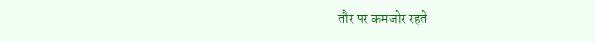तौर पर कमजोर रहते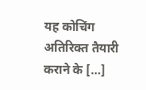यह कोचिंग अतिरिक्त तैयारी कराने के […]